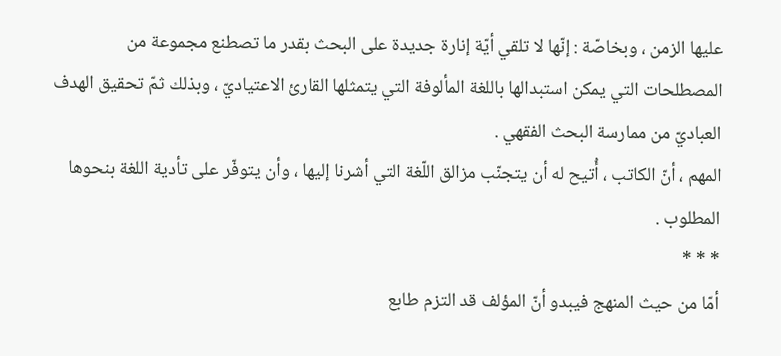عليها الزمن ، وبخاصّة : إنّها لا تلقي أيّة إنارة جديدة على البحث بقدر ما تصطنع مجموعة من المصطلحات التي يمكن استبدالها باللغة المألوفة التي يتمثلها القارئ الاعتياديّ ، وبذلك ثمّ تحقيق الهدف العباديّ من ممارسة البحث الفقهي .
المهم ، أنّ الكاتب ، أُتيح له أن يتجنّب مزالق اللّغة التي أشرنا إليها ، وأن يتوفّر على تأدية اللغة بنحوها المطلوب .
* * *
أمّا من حيث المنهج فيبدو أنّ المؤلف قد التزم طابع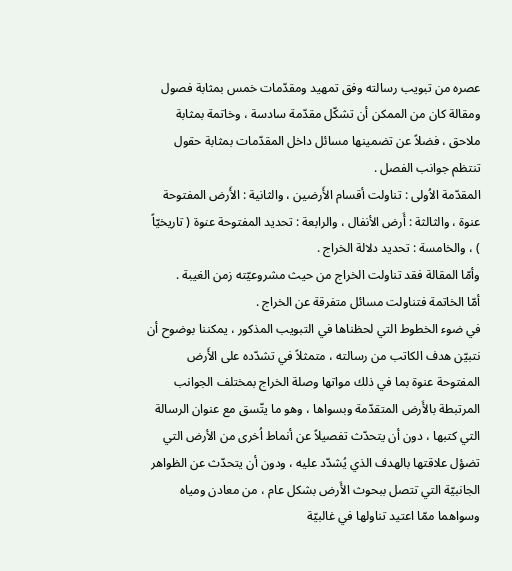عصره من تبويب رسالته وفق تمهيد ومقدّمات خمس بمثابة فصول ومقالة كان من الممكن أن تشكّل مقدّمة سادسة ، وخاتمة بمثابة ملاحق ، فضلاً عن تضمينها مسائل داخل المقدّمات بمثابة حقول تنتظم جوانب الفصل .
المقدّمة الاُولى : تناولت أقسام الأَرضين ، والثانية : الأَرض المفتوحة عنوة ، والثالثة : أَرض الأنفال ، والرابعة : تحديد المفتوحة عنوة ( تاريخيّاً ) ، والخامسة : تحديد دلالة الخراج .
وأمّا المقالة فقد تناولت الخراج من حيث مشروعيّته زمن الغيبة .
أمّا الخاتمة فتناولت مسائل متفرقة عن الخراج .
في ضوء الخطوط التي لحظناها في التبويب المذكور ، يمكننا بوضوح أن نتبيّن هدف الكاتب من رسالته ، متمثلاً في تشدّده على الأَرض المفتوحة عنوة بما في ذلك مواتها وصلة الخراج بمختلف الجوانب المرتبطة بالأَرض المتقدّمة وبسواها ، وهو ما يتّسق مع عنوان الرسالة التي كتبها ، دون أن يتحدّث تفصيلاً عن أنماط اُخرى من الأرض التي تضؤل علاقتها بالهدف الذي يُشدّد عليه ، ودون أن يتحدّث عن الظواهر الجانبيّة التي تتصل ببحوث الأَرض بشكل عام ، من معادن ومياه وسواهما ممّا اعتيد تناولها في غالبيّة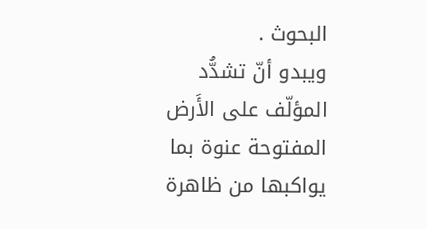البحوث .
ويبدو أنّ تشدُّد
المؤلّف على الأَرض المفتوحة عنوة بما يواكبها من ظاهرة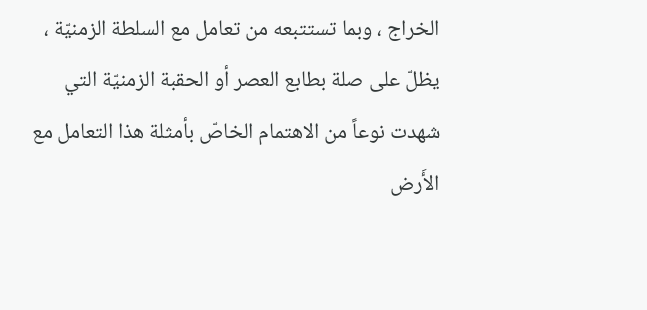الخراج ، وبما تستتبعه من تعامل مع السلطة الزمنيّة ، يظلّ على صلة بطابع العصر أو الحقبة الزمنيّة التي شهدت نوعاً من الاهتمام الخاصّ بأمثلة هذا التعامل مع الأَرض